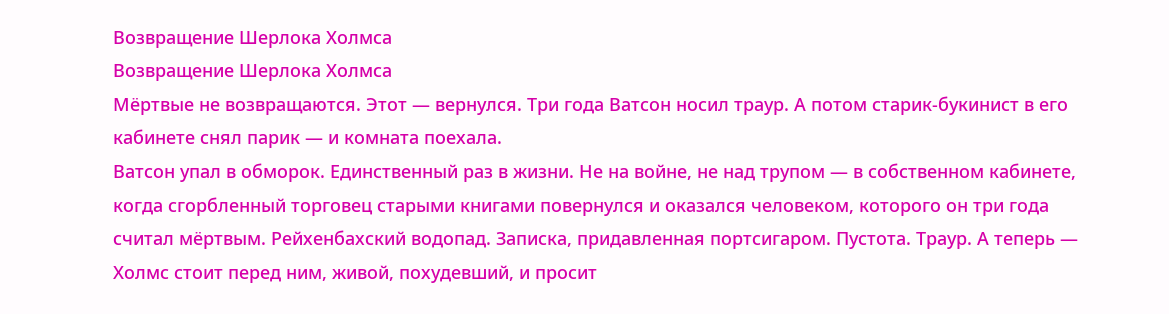Возвращение Шерлока Холмса
Возвращение Шерлока Холмса
Мёртвые не возвращаются. Этот — вернулся. Три года Ватсон носил траур. А потом старик-букинист в его кабинете снял парик — и комната поехала.
Ватсон упал в обморок. Единственный раз в жизни. Не на войне, не над трупом — в собственном кабинете, когда сгорбленный торговец старыми книгами повернулся и оказался человеком, которого он три года считал мёртвым. Рейхенбахский водопад. Записка, придавленная портсигаром. Пустота. Траур. А теперь — Холмс стоит перед ним, живой, похудевший, и просит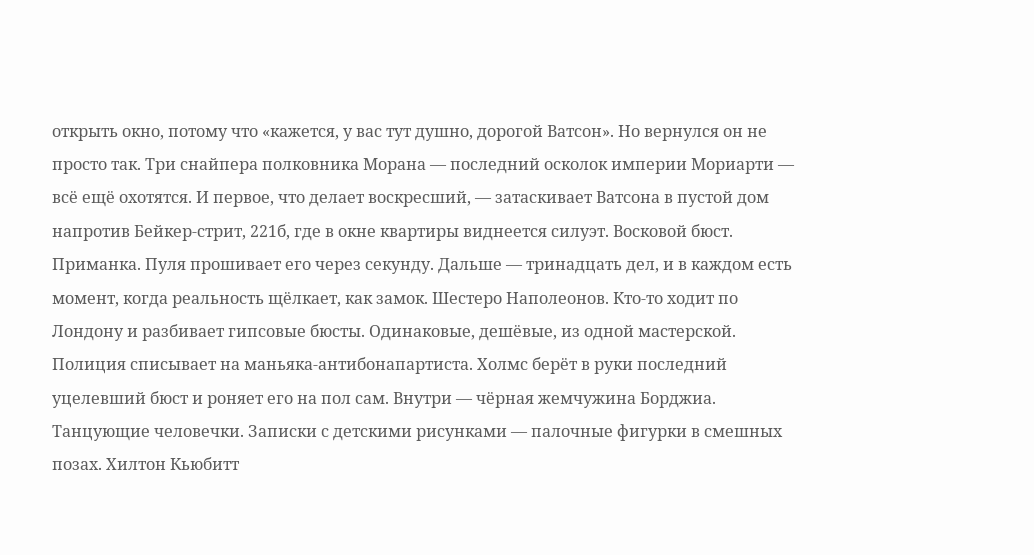открыть окно, потому что «кажется, у вас тут душно, дорогой Ватсон». Но вернулся он не просто так. Три снайпера полковника Морана — последний осколок империи Мориарти — всё ещё охотятся. И первое, что делает воскресший, — затаскивает Ватсона в пустой дом напротив Бейкер-стрит, 221б, где в окне квартиры виднеется силуэт. Восковой бюст. Приманка. Пуля прошивает его через секунду. Дальше — тринадцать дел, и в каждом есть момент, когда реальность щёлкает, как замок. Шестеро Наполеонов. Кто-то ходит по Лондону и разбивает гипсовые бюсты. Одинаковые, дешёвые, из одной мастерской. Полиция списывает на маньяка-антибонапартиста. Холмс берёт в руки последний уцелевший бюст и роняет его на пол сам. Внутри — чёрная жемчужина Борджиа. Танцующие человечки. Записки с детскими рисунками — палочные фигурки в смешных позах. Хилтон Кьюбитт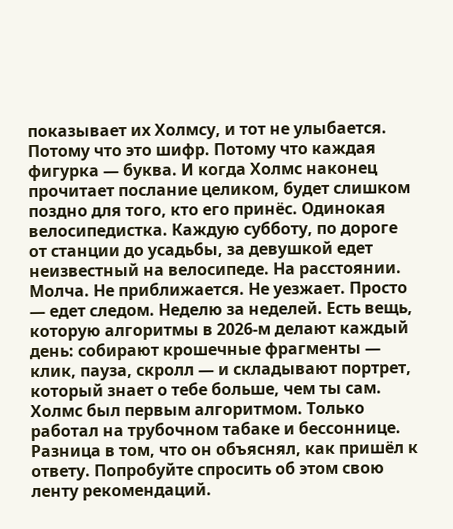показывает их Холмсу, и тот не улыбается. Потому что это шифр. Потому что каждая фигурка — буква. И когда Холмс наконец прочитает послание целиком, будет слишком поздно для того, кто его принёс. Одинокая велосипедистка. Каждую субботу, по дороге от станции до усадьбы, за девушкой едет неизвестный на велосипеде. На расстоянии. Молча. Не приближается. Не уезжает. Просто — едет следом. Неделю за неделей. Есть вещь, которую алгоритмы в 2026-м делают каждый день: собирают крошечные фрагменты — клик, пауза, скролл — и складывают портрет, который знает о тебе больше, чем ты сам. Холмс был первым алгоритмом. Только работал на трубочном табаке и бессоннице. Разница в том, что он объяснял, как пришёл к ответу. Попробуйте спросить об этом свою ленту рекомендаций.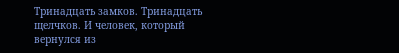Тринадцать замков. Тринадцать щелчков. И человек, который вернулся из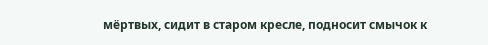мёртвых, сидит в старом кресле, подносит смычок к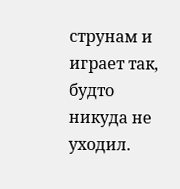струнам и играет так, будто никуда не уходил.